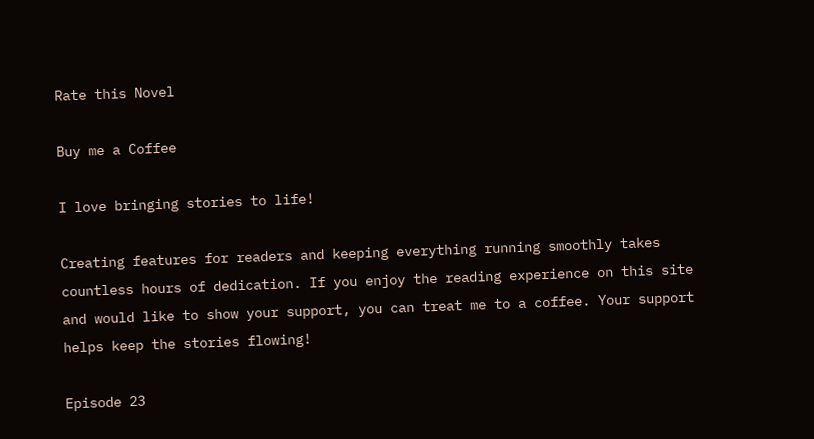Rate this Novel

Buy me a Coffee

I love bringing stories to life!

Creating features for readers and keeping everything running smoothly takes countless hours of dedication. If you enjoy the reading experience on this site and would like to show your support, you can treat me to a coffee. Your support helps keep the stories flowing!

Episode 23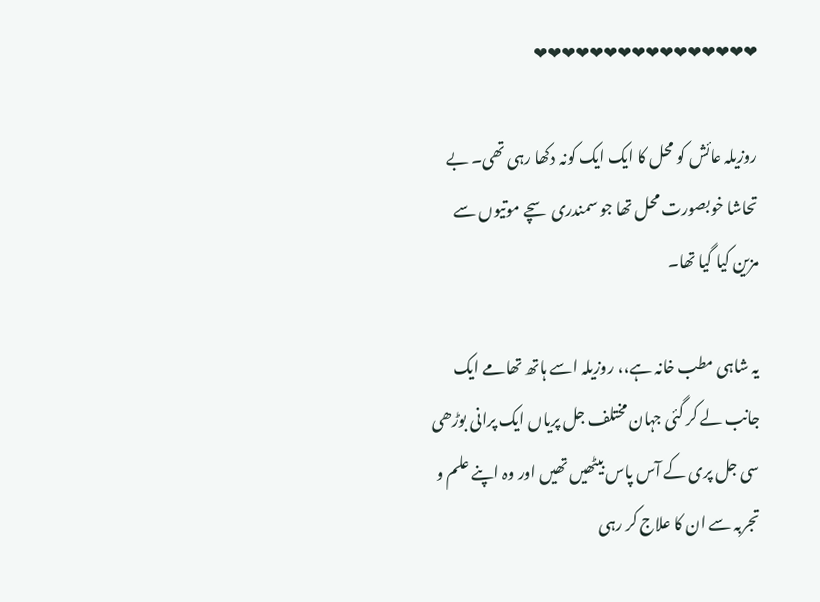❤❤❤❤❤❤❤❤❤❤❤❤❤❤❤❤

روزیلہ عائش کو محل کا ایک ایک کونہ دکھا رہی تھی۔ بے تحاشا خوبصورت محل تھا جو سمندری سچے موتیوں سے مزین کیا گیا تھا۔

یہ شاہی مطب خانہ ہے،، روزیلہ اسے ہاتھ تھامے ایک جانب لے کر گئی جہان مختلف جل پریاں ایک پرانی بوڑھی سی جل پری کے آس پاس بیٹھیں تھیں اور وہ اپنے علم و تجربہ سے ان کا علاج کر رہی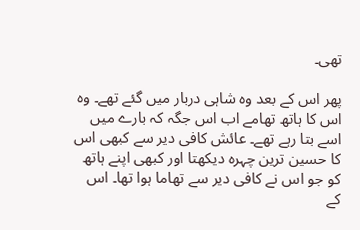تھی۔

پھر اس کے بعد وہ شاہی دربار میں گئے تھے۔ وہ اس کا ہاتھ تھامے اب اس جگہ کہ بارے میں اسے بتا رہے تھے۔ عائش کافی دیر سے کبھی اس کا حسین ترین چہرہ دیکھتا اور کبھی اپنے ہاتھ کو جو اس نے کافی دیر سے تھاما ہوا تھا۔ اس کے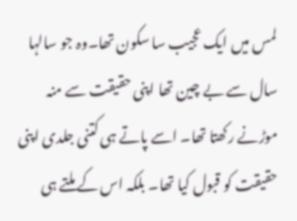لمس میں ایک عجیب سا سکون تھا۔وہ جو سالہا سال سے بے چین تھا اپنی حقیقت سے منہ موڑنے رکھتا تھا۔ اسے پاتے ہی کتنی جلدی اپنی حقیقت کو قبول کیا تھا۔ بلکہ اس کے ملتے ہی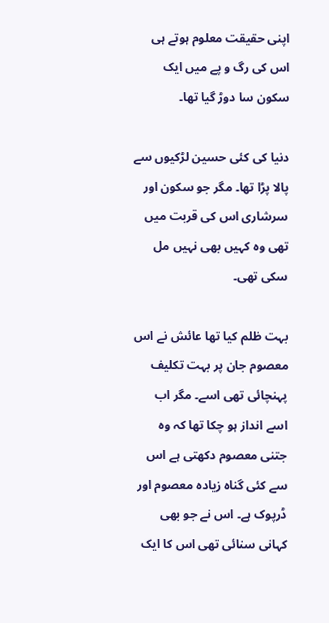اپنی حقیقت معلوم ہوتے ہی اس کی رگ و پے میں ایک سکون سا دوڑ گیا تھا۔

دنیا کی کئی حسین لڑکیوں سے پالا پڑا تھا۔ مگر جو سکون اور سرشاری اس کی قربت میں تھی وہ کہیں بھی نہیں مل سکی تھی۔

بہت ظلم کیا تھا عائش نے اس معصوم جان پر بہت تکلیف پہنچائی تھی اسے۔ مگر اب اسے انداز ہو چکا تھا کہ وہ جتنی معصوم دکھتی ہے اس سے کئی گناہ زیادہ معصوم اور ڈرپوک ہے۔ اس نے جو بھی کہانی سنائی تھی اس کا ایک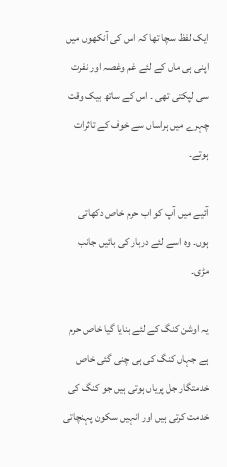ایک لفظ سچا تھا کہ اس کی آنکھوں میں اپنی ہی ماں کے لئے غم وغصہ اور نفرت سی لپکتی تھی ۔ اس کے ساتھ بیک وقت چہرے میں ہراساں سے خوف کے تاثرات ہوتے۔

آئیے میں آپ کو اب حرم خاص دکھاتی ہوں۔ وہ اسے لئے دربار کی بائیں جانب مڑی۔

یہ اوشن کنگ کے لئے بنایا گیا خاص حرم ہے جہاں کنگ کی ہی چنی گئی خاص خدمتگار جل پریاں ہوتی ہیں جو کنگ کی خدمت کرتی ہیں اور انہیں سکون پہنچاتی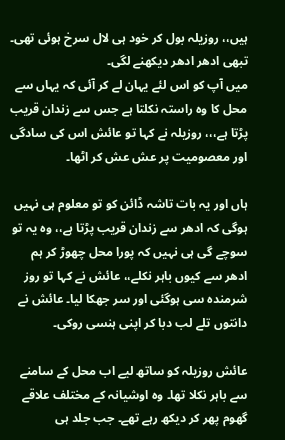ہیں،، روزیلہ بول کر خود ہی لال سرخ ہوئی تھی۔ تبھی ادھر ادھر دیکھنے لگی۔
میں آپ کو اس لئے یہان لے کر آئی کہ یہاں سے محل کا وہ راستہ نکلتا ہے جس سے زندان قریب پڑتا ہے،،، روزیلہ نے کہا تو عائش اس کی سادگی اور معصومیت پر عش عش کر اٹھا۔

ہاں اور یہ بات تاشہ ڈائن کو تو معلوم ہی نہیں ہوگی کہ ادھر سے زندان قریب پڑتا ہے،، وہ یہ تو سوچے گی ہی نہیں کہ پورا محل چھوڑ کر ہم ادھر سے کیوں باہر نکلے،، عائش نے کہا تو روز شرمندہ سی ہوگئی اور سر جھکا لیا۔ عائش نے دانتوں تلے لب دبا کر اپنی ہنسی روکی۔

عائش روزیلہ کو ساتھ لیے اب محل کے سامنے سے باہر نکلا تھا۔ وہ اوشیانہ کے مختلف علاقے گھوم پھر کر دیکھ رہے تھے۔ جب جلد ہی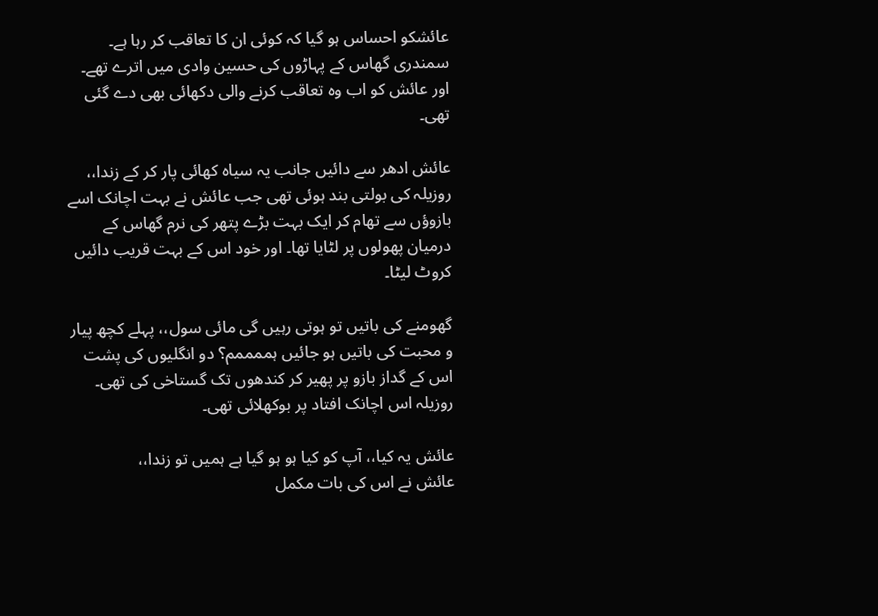عائشکو احساس ہو گیا کہ کوئی ان کا تعاقب کر رہا ہے۔ سمندری گھاس کے پہاڑوں کی حسین وادی میں اترے تھے۔ اور عائش کو اب وہ تعاقب کرنے والی دکھائی بھی دے گئی تھی۔

عائش ادھر سے دائیں جانب یہ سیاہ کھائی پار کر کے زندا،، روزیلہ کی بولتی بند ہوئی تھی جب عائش نے بہت اچانک اسے بازوؤں سے تھام کر ایک بہت بڑے پتھر کی نرم گھاس کے درمیان پھولوں پر لٹایا تھا۔ اور خود اس کے بہت قریب دائیں کروٹ لیٹا۔

گھومنے کی باتیں تو ہوتی رہیں گی مائی سول،، پہلے کچھ پیار و محبت کی باتیں ہو جائیں ہممممم؟ دو انگلیوں کی پشت اس کے گداز بازو پر پھیر کر کندھوں تک گستاخی کی تھی۔
روزیلہ اس اچانک افتاد پر بوکھلائی تھی۔

عائش یہ کیا،، آپ کو کیا ہو ہو گیا ہے ہمیں تو زندا،،
عائش نے اس کی بات مکمل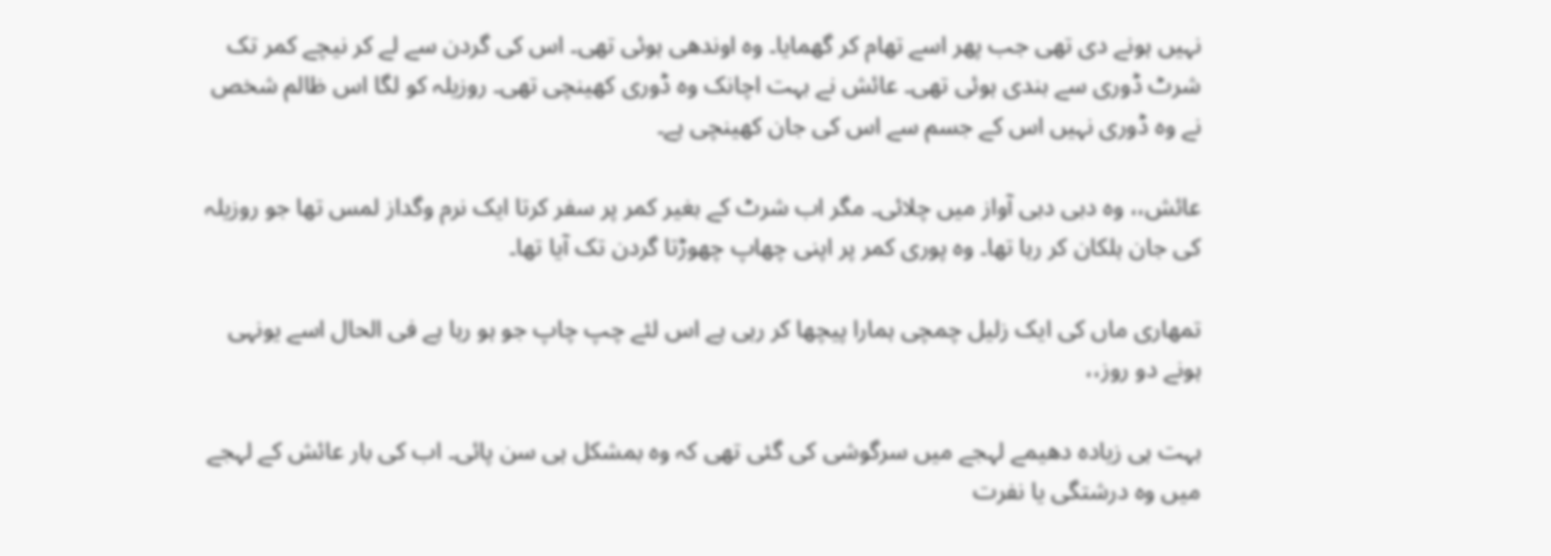نہیں ہونے دی تھی جب پھر اسے تھام کر گھمایا۔ وہ اوندھی ہوئی تھی۔ اس کی گردن سے لے کر نیچے کمر تک شرٹ ڈوری سے بندی ہوئی تھی۔ عائش نے بہت اچانک وہ ڈوری کھینچی تھی۔ روزیلہ کو لگا اس ظالم شخص نے وہ ڈوری نہیں اس کے جسم سے اس کی جان کھینچی ہے۔

عائش،، وہ دبی دبی آواز میں چلائی۔ مگر اب شرٹ کے بغیر کمر پر سفر کرتا ایک نرم وگداز لمس تھا جو روزیلہ کی جان ہلکان کر رہا تھا۔ وہ پوری کمر پر اپنی چھاپ چھوڑتا گردن تک آیا تھا۔

تمھاری ماں کی ایک زلیل چمچی ہمارا پیچھا کر رہی ہے اس لئے چپ چاپ جو ہو رہا ہے فی الحال اسے یونہی ہونے دو روز،،

بہت ہی زیادہ دھیمے لہجے میں سرگوشی کی گئی تھی کہ وہ بمشکل ہی سن پائی۔ اب کی بار عائش کے لہجے میں وہ درشتگی یا نفرت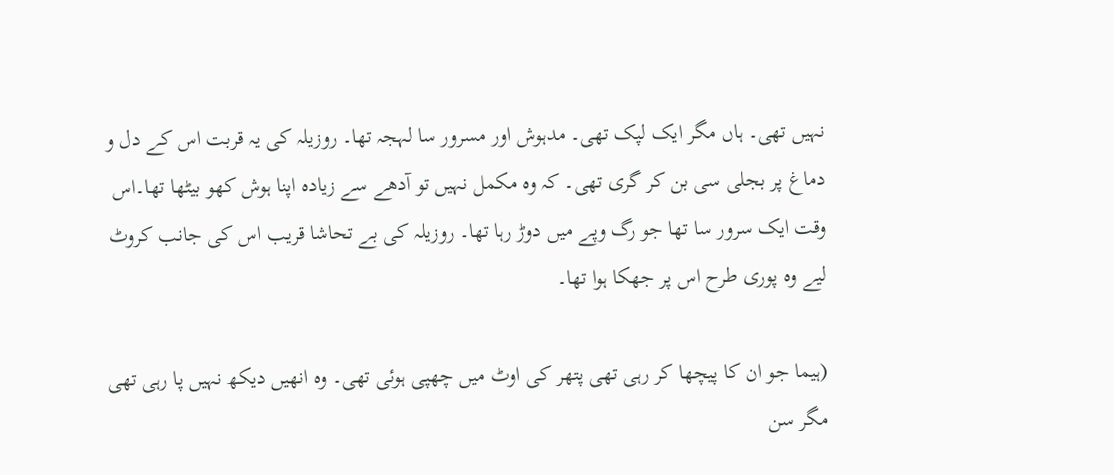نہیں تھی۔ ہاں مگر ایک لپک تھی۔ مدہوش اور مسرور سا لہجہ تھا۔ روزیلہ کی یہ قربت اس کے دل و دماغ پر بجلی سی بن کر گری تھی۔ کہ وہ مکمل نہیں تو آدھے سے زیادہ اپنا ہوش کھو بیٹھا تھا۔اس وقت ایک سرور سا تھا جو رگ وپے میں دوڑ رہا تھا۔ روزیلہ کی بے تحاشا قریب اس کی جانب کروٹ لیے وہ پوری طرح اس پر جھکا ہوا تھا۔

(ہیما جو ان کا پیچھا کر رہی تھی پتھر کی اوٹ میں چھپی ہوئی تھی۔ وہ انھیں دیکھ نہیں پا رہی تھی مگر سن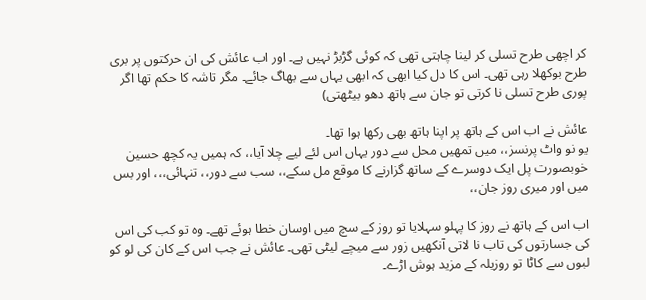کر اچھی طرح تسلی کر لینا چاہتی تھی کہ کوئی گڑبڑ نہیں ہے۔ اور اب عائش کی ان حرکتوں پر بری طرح بوکھلا رہی تھی۔ اس کا دل کیا ابھی کہ ابھی یہاں سے بھاگ جائے۔ مگر تاشہ کا حکم تھا اگر پوری طرح تسلی نا کرتی تو جان سے ہاتھ دھو بیٹھتی)

عائش نے اب اس کے ہاتھ پر اپنا ہاتھ بھی رکھا ہوا تھا۔
یو نو واٹ پرنسز،، میں تمھیں محل سے دور یہاں اس لئے لیے چلا آیا،، کہ ہمیں یہ کچھ حسین خوبصورت پل ایک دوسرے کے ساتھ گزارنے کا موقع مل سکے،، سب سے دور،، تنہائی،،، اور بس میں اور میری روز جان،،

اب اس کے ہاتھ نے روز کا پہلو سہلایا تو روز کے سچ میں اوسان خطا ہوئے تھے۔ وہ تو کب کی اس کی جسارتوں کی تاب نا لاتی آنکھیں زور سے میچے لیٹی تھی۔ عائش نے جب اس کے کان کی لو کو لبوں سے کاٹا تو روزیلہ کے مزید ہوش اڑے۔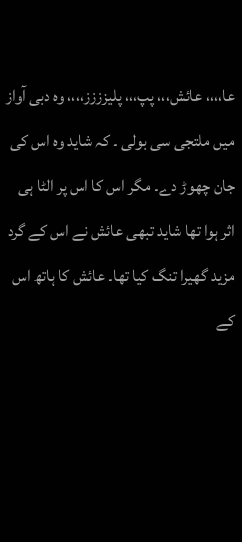عا،،،، عائش،،، پپ،،، پلیزززز،،،، وہ دبی آواز میں ملتجی سی بولی ۔ کہ شاید وہ اس کی جان چھوڑ دے۔ مگر اس کا اس پر الٹا ہی اثر ہوا تھا شاید تبھی عائش نے اس کے گرد مزید گھیرا تنگ کیا تھا۔ عائش کا ہاتھ اس کے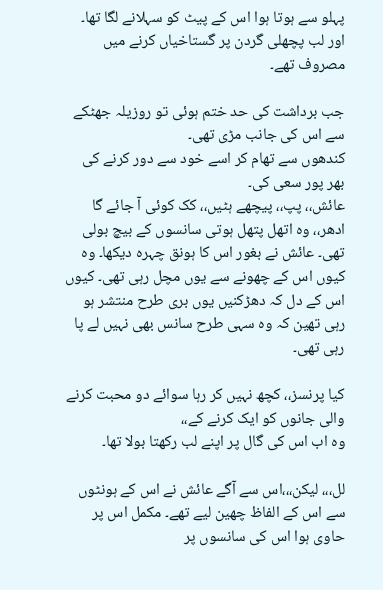پہلو سے ہوتا ہوا اس کے پیٹ کو سہلانے لگا تھا۔ اور لب پچھلی گردن پر گستاخیاں کرنے میں مصروف تھے۔

جب برداشت کی حد ختم ہوئی تو روزیلہ جھٹکے سے اس کی جانب مڑی تھی۔
کندھوں سے تھام کر اسے خود سے دور کرنے کی بھر پور سعی کی۔
عائش،، پپ،، پیچھے ہٹیں،، کک کوئی آ جائے گا ادھر،، وہ اتھل پتھل ہوتی سانسوں کے بیچ بولی تھی۔ عائش نے بغور اس کا ہونق چہرہ دیکھا۔ وہ کیوں اس کے چھونے سے یوں مچل رہی تھی۔ کیوں اس کے دل کہ دھڑکنیں یوں بری طرح منتشر ہو رہی تھین کہ وہ سہی طرح سانس بھی نہیں لے پا رہی تھی۔

کیا پرنسز،، کچھ نہیں کر رہا سوائے دو محبت کرنے والی جانوں کو ایک کرنے کے،،
وہ اب اس کی گال پر اپنے لب رکھتا بولا تھا۔

لل،،، لیکن،،،اس سے آگے عائش نے اس کے ہونٹوں سے اس کے الفاظ چھین لیے تھے۔ مکمل اس پر حاوی ہوا اس کی سانسوں پر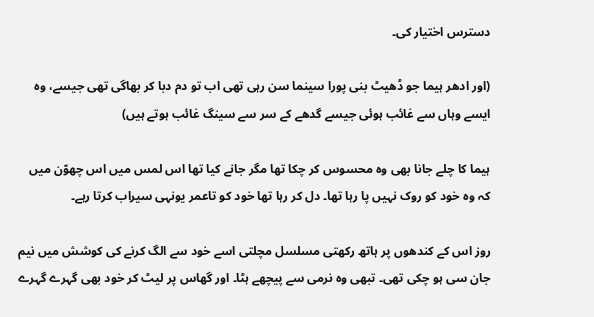دسترس اختیار کی۔

(اور ادھر ہیما جو ڈھیٹ بنی پورا سینما سن رہی تھی اب تو دم دبا کر بھاگی تھی جیسے، وہ ایسے وہاں سے غائب ہوئی جیسے گدھے کے سر سے سینگ غائب ہوتے ہیں)

ہیما کا چلے جانا بھی وہ محسوس کر چکا تھا مگر جانے کیا تھا اس لمس میں اس چھوّن میں کہ وہ خود کو روک نہیں پا رہا تھا۔ دل کر رہا تھا خود کو تاعمر یونہی سیراب کرتا رہے۔

روز اس کے کندھوں پر ہاتھ رکھتی مسلسل مچلتی اسے خود سے الگ کرنے کی کوشش میں نیم جان سی ہو چکی تھی۔ تبھی وہ نرمی سے پیچھے ہٹا۔ اور گھاس پر لیٹ کر خود بھی گہرے گہرے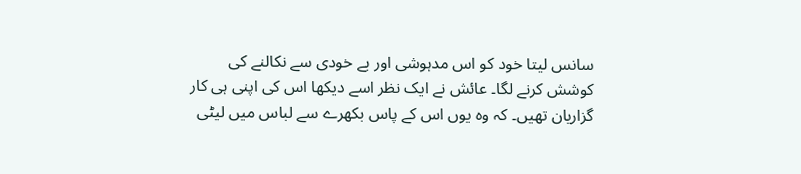سانس لیتا خود کو اس مدہوشی اور بے خودی سے نکالنے کی کوشش کرنے لگا۔ عائش نے ایک نظر اسے دیکھا اس کی اپنی ہی کار گزاریان تھیں۔ کہ وہ یوں اس کے پاس بکھرے سے لباس میں لیٹی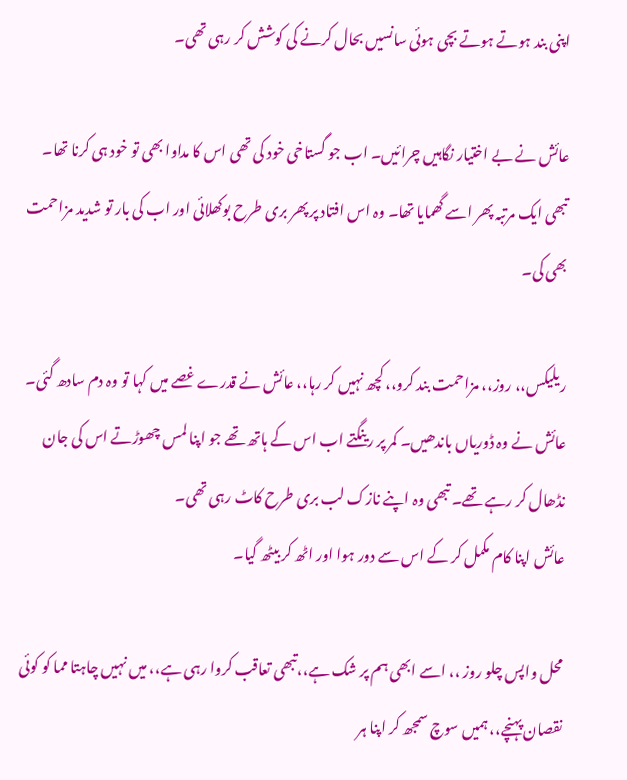اپنی بند ہوتے ہوتے بچی ہوئی سانسیں بحال کرنے کی کوشش کر رہی تھی۔

عائش نے بے اختیار نگاہیں چرائیں۔ اب جو گستاخی خود کی تھی اس کا مداوا بھی تو خود ہی کرنا تھا۔ تبھی ایک مرتبہ پھر اسے گھمایا تھا۔ وہ اس افتاد پر پھر بری طرح بوکھلائی اور اب کی بار تو شدید مزاحمت بھی کی۔

ریلیکس،، روز،، مزاحمت بند کرو،، کچھ نہیں کر رہا،، عائش نے قدرے غصے میں کہا تو وہ دم سادھ گئی۔ عائش نے وہ ڈوریاں باندھیں۔ کمر پر رینگتے اب اس کے ہاتھ تھے جو اپنا لمس چھوڑتے اس کی جان نڈھال کر رہے تھے۔ تبھی وہ اپنے نازک لب بری طرح کاٹ رہی تھی۔
عائش اپنا کام مکمل کر کے اس سے دور ہوا اور اٹھ کر بیٹھ گیا۔

محل واپس چلو روز ،، اسے ابھی ہم پر شک ہے،،تبھی تعاقب کروا رہی ہے،، میں نہیں چاہتا مما کو کوئی نقصان پہنچے،، ہمیں سوچ سمجھ کر اپنا ہر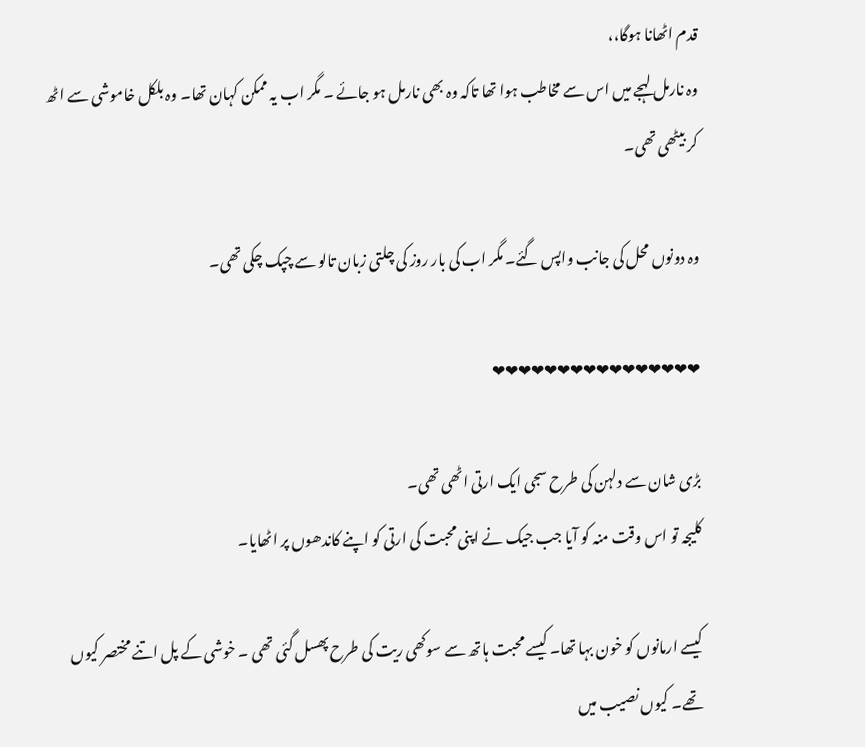قدم اٹھانا ہوگا،،
وہ نارمل لہجے میں اس سے مخاطب ہوا تھا تاکہ وہ بھی نارمل ہو جائے ۔ مگر اب یہ ممکن کہان تھا۔ وہ بلکل خاموشی سے اٹھ کر بیٹھی تھی۔

وہ دونوں محل کی جانب واپس گئے۔ مگر اب کی بار روز کی چلتی زبان تالو سے چپک چکی تھی۔

❤❤❤❤❤❤❤❤❤❤❤❤❤❤❤❤

بڑی شان سے دلہن کی طرح سجی ایک ارتی اٹھی تھی۔
کلیجہ تو اس وقت منہ کو آیا جب جیک نے اپنی محبت کی ارتی کو اپنے کاندھوں پر اٹھایا۔

کیسے ارمانوں کو خون بہا تھا۔ کیسے محبت ہاتھ سے سوکھی ریت کی طرح پھسل گئی تھی ۔ خوشی کے پل اتنے مختصر کیوں تھے۔ کیوں نصیب میں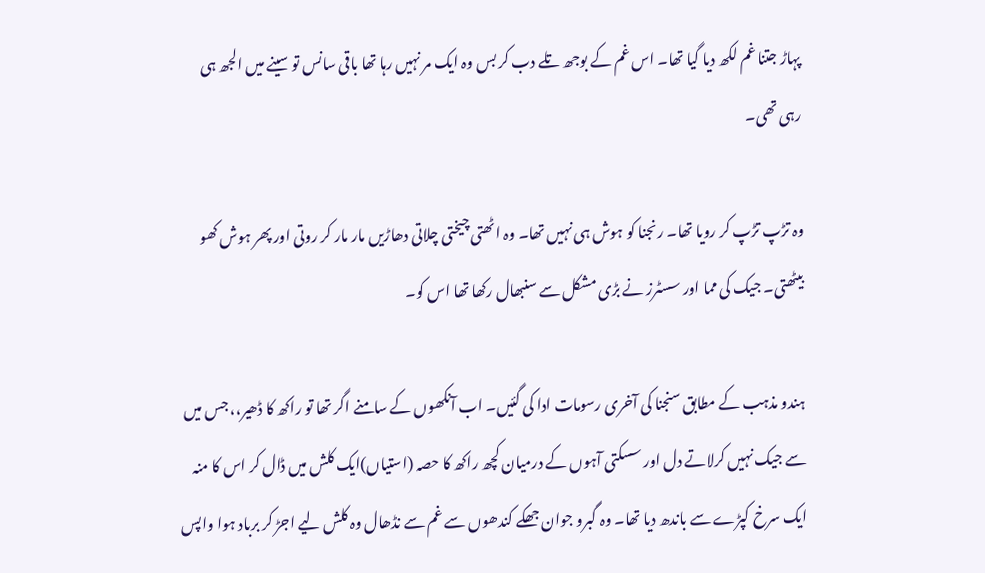پہاڑ جتنا غم لکھ دیا گیا تھا۔ اس غم کے بوجھ تلے دب کر بس وہ ایک مر نہیں رہا تھا باقی سانس تو سینے میں الجھ ہی رہی تھی۔

وہ تڑپ تڑپ کر رویا تھا۔ رنجنا کو ہوش ہی نہیں تھا۔ وہ اٹھتی چیختی چلاتی دھاڑیں مار مار کر روتی اور پھر ہوش کھو بیٹھتی۔ جیک کی مما اور سسٹرز نے بڑی مشکل سے سنبھال رکھا تھا اس کو۔

ہندو مذہب کے مطابق سنجنا کی آخری رسومات ادا کی گئیں۔ اب آنکھوں کے سامنے اگر تھا تو راکھ کا ڈھیر،، جس میں سے جیک نہیں کرلاتے دل اور سسکتی آہوں کے درمیان کچھ راکھ کا حصہ (استیاں)ایک کلش میں ڈال کر اس کا منہ ایک سرخ کپڑے سے باندھ دیا تھا۔ وہ گبرو جوان جھکے کندھوں سے غم سے نڈھال وہ کلش لیے اجڑ کر برباد ہوا واپس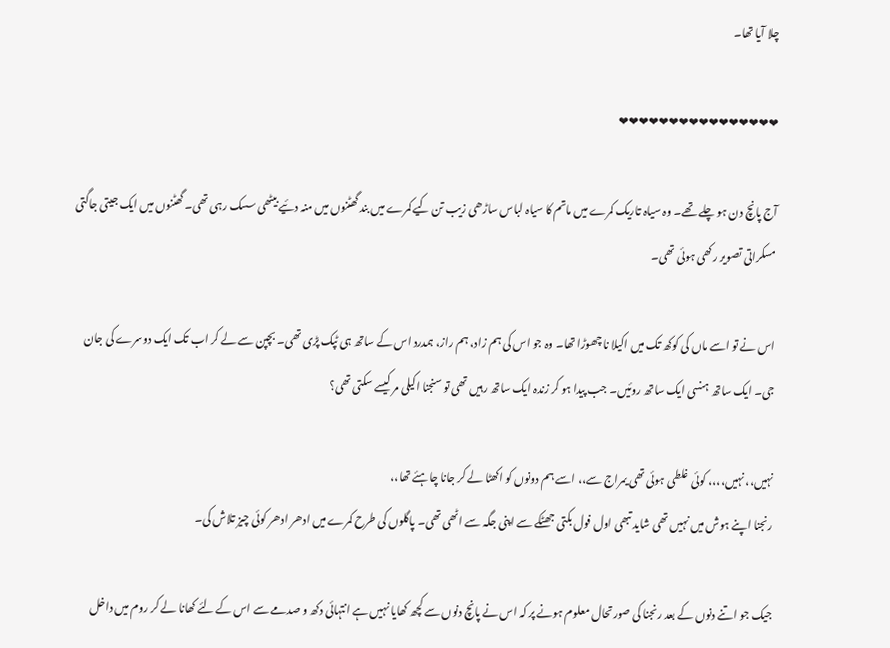چلا آیا تھا۔

❤❤❤❤❤❤❤❤❤❤❤❤❤❤❤❤

آج پانچ دن ہو چلے تھے۔ وہ سیاہ تاریک کمرے میں ماتم کا سیاہ لباس ساڑھی زیب تن کیے کمرے میں بند گھٹنوں میں منہ دئیے بیٹھی سسک رہی تھی۔ گھٹنوں میں ایک جیتی جاگتی مسکراتی تصویر رکھی ہوئی تھی۔

اس نے تو اسے ماں کی کوکھ تک میں اکیلا نا چھوڑا تھا۔ وہ جو اس کی ہم زاد، ہم راز، ہمدرد اس کے ساتھ ہی ٹپک پڑی تھی۔ بچپن سے لے کر اب تک ایک دوسرے کی جان جی۔ ایک ساتھ ہنسی ایک ساتھ روئیں۔ جب پیدا ہو کر زندہ ایک ساتھ رہیں تھی تو سنجنا اکیلی مر کیسے سکتی تھی؟

نہیں،، نہیں،،،، کوئی غلطی ہوئی تھی یمراج سے،، اسے ہم دونوں کو اکھٹا لے کر جانا چاہئے تھا،،
رنجنا اپنے ہوش میں نہیں تھی شاید تبھی اول فول بکتی جھٹکے سے اپنی جگہ سے اٹھی تھی۔ پاگلوں کی طرح کمرے میں ادھر ادھر کوئی چیز تلاش کی۔

جیک جو اتنے دنوں کے بعد رنجنا کی صورتحال معلوم ہونے پر کہ اس نے پانچ دنوں سے کچھ کھایا نہیں ہے انتہائی دکھ و صدمے سے اس کے لئے کھانا لے کر روم میں داخل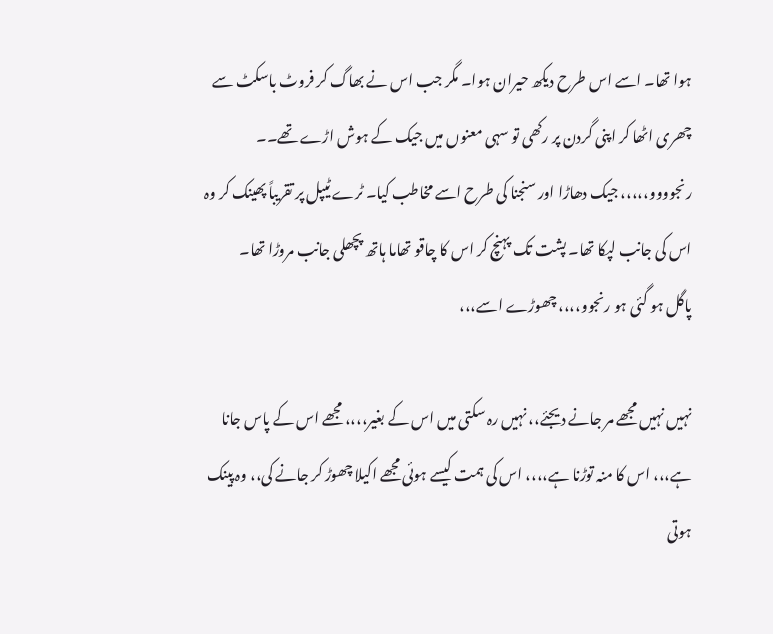ہوا تھا۔ اسے اس طرح دیکھ حیران ہوا۔ مگر جب اس نے بھاگ کر فروٹ باسکٹ سے چھری اٹھا کر اپنی گردن پر رکھی تو سہی معنوں میں جیک کے ہوش اڑے تھے۔۔
رنجوووو،،،،، جیک دھاڑا اور سنجنا کی طرح اسے مخاطب کیا۔ ٹرے ٹیپل پر تقریباً پھینک کر وہ اس کی جانب لپکا تھا۔ پشت تک پہنچ کر اس کا چاقو تھاما ہاتھ پچھلی جانب مروڑا تھا۔
پاگل ہو گئی ہو رنجوو،،،، چھوڑے اسے،،،

نہیں نہیں مجھے مر جانے دیجئے،، نہیں رہ سکتی میں اس کے بغیر،،،، مجھے اس کے پاس جانا ہے،،، اس کا منہ توڑنا ہے،،،، اس کی ہمت کیسے ہوئی مجھے اکیلا چھوڑ کر جانے کی،، وہ پینک ہوتی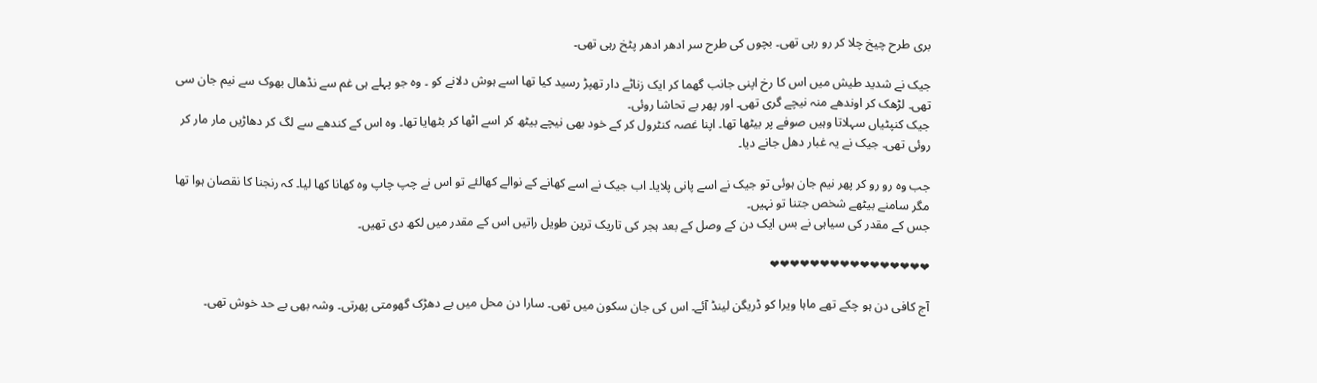بری طرح چیخ چلا کر رو رہی تھی۔ بچوں کی طرح سر ادھر ادھر پٹخ رہی تھی۔

جیک نے شدید طیش میں اس کا رخ اپنی جانب گھما کر ایک زناٹے دار تھپڑ رسید کیا تھا اسے ہوش دلانے کو ۔ وہ جو پہلے ہی غم سے نڈھال بھوک سے نیم جان سی تھی۔ لڑھک کر اوندھے منہ نیچے گری تھی۔ اور پھر بے تحاشا روئی۔
جیک کنپٹیاں سہلاتا وہیں صوفے پر بیٹھا تھا۔ اپنا غصہ کنٹرول کر کے خود بھی نیچے بیٹھ کر اسے اٹھا کر بٹھایا تھا۔ وہ اس کے کندھے سے لگ کر دھاڑیں مار مار کر روئی تھی۔ جیک نے یہ غبار دھل جانے دیا۔

جب وہ رو رو کر پھر نیم جان ہوئی تو جیک نے اسے پانی پلایا۔ اب جیک نے اسے کھانے کے نوالے کھالئے تو اس نے چپ چاپ وہ کھانا کھا لیا۔ کہ رنجنا کا نقصان ہوا تھا مگر سامنے بیٹھے شخص جتنا تو نہیں۔
جس کے مقدر کی سیاہی نے بس ایک دن کے وصل کے بعد ہجر کی تاریک ترین طویل راتیں اس کے مقدر میں لکھ دی تھیں۔

❤❤❤❤❤❤❤❤❤❤❤❤❤❤❤❤

آج کافی دن ہو چکے تھے ماہا ویرا کو ڈریگن لینڈ آئے۔ اس کی جان سکون میں تھی۔ سارا دن محل میں بے دھڑک گھومتی پھرتی۔ وشہ بھی بے حد خوش تھی۔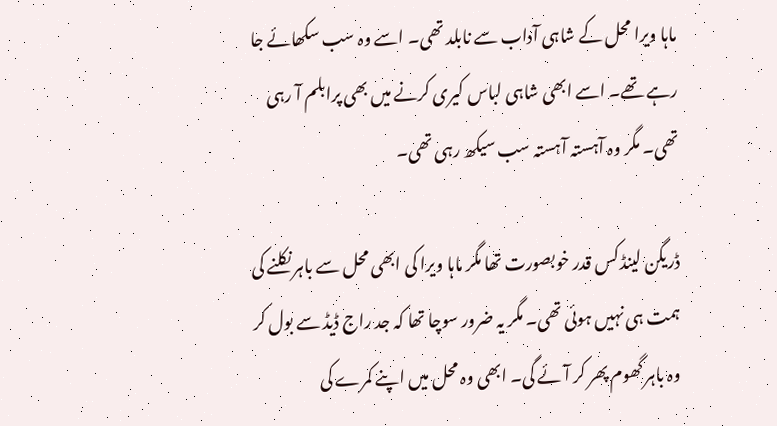ماہا ویرا محل کے شاہی آداب سے نابلد تھی۔ اسے وہ سب سکھائے جا رہے تھے۔ اسے ابھی شاہی لباس کیری کرنے میں بھی پرابلم آ رہی تھی۔ مگر وہ آہستہ آہستہ سب سیکھ رہی تھی۔

ڈریگن لینڈ کس قدر خوبصورت تھا مگر ماہا ویرا کی ابھی محل سے باہر نکلنے کی ہمت ہی نہیں ہوئی تھی۔ مگر یہ ضرور سوچا تھا کہ جد راج ڈیڈ سے بول کر وہ باہر گھوم پھر کر آئے گی۔ ابھی وہ محل میں اپنے کمرے کی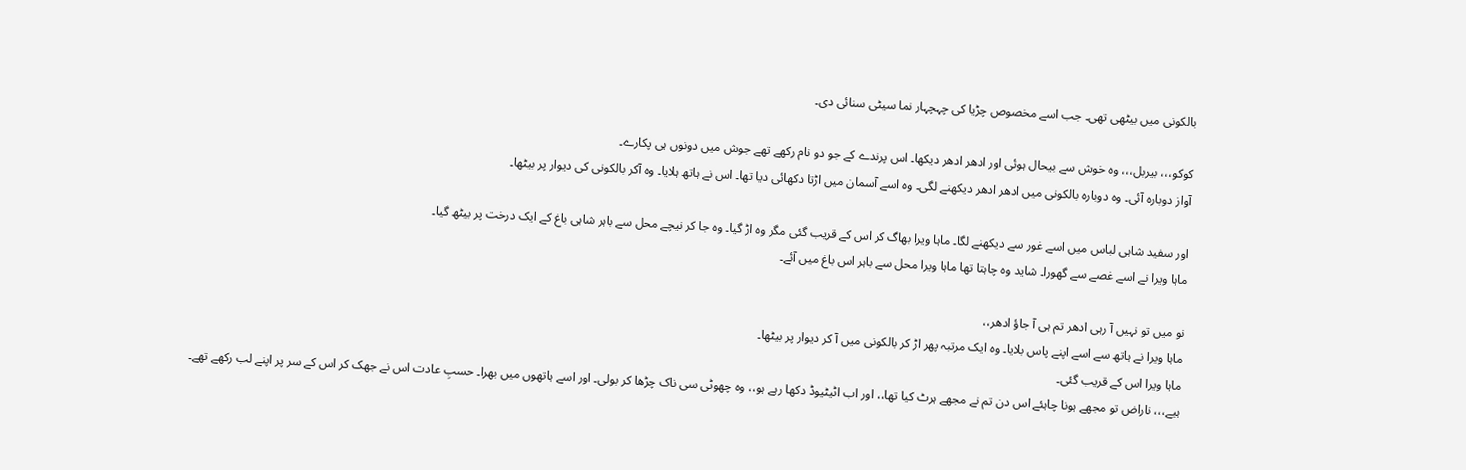بالکونی میں بیٹھی تھی۔ جب اسے مخصوص چڑیا کی چہچہار نما سیٹی سنائی دی۔

کوکو،،، بیربل،،، وہ خوش سے بیحال ہوئی اور ادھر ادھر دیکھا۔ اس پرندے کے جو دو نام رکھے تھے جوش میں دونوں ہی پکارے۔
آواز دوبارہ آئی۔ وہ دوبارہ بالکونی میں ادھر ادھر دیکھنے لگی۔ وہ اسے آسمان میں اڑتا دکھائی دیا تھا۔ اس نے ہاتھ ہلایا۔ وہ آکر بالکونی کی دیوار پر بیٹھا۔

اور سفید شاہی لباس میں اسے غور سے دیکھنے لگا۔ ماہا ویرا بھاگ کر اس کے قریب گئی مگر وہ اڑ گیا۔ وہ جا کر نیچے محل سے باہر شاہی باغ کے ایک درخت پر بیٹھ گیا۔
ماہا ویرا نے اسے غصے سے گھورا۔ شاید وہ چاہتا تھا ماہا ویرا محل سے باہر اس باغ میں آئے۔

نو میں تو نہیں آ رہی ادھر تم ہی آ جاؤ ادھر،،
ماہا ویرا نے ہاتھ سے اسے اپنے پاس بلایا۔ وہ ایک مرتبہ پھر اڑ کر بالکونی میں آ کر دیوار پر بیٹھا۔
ماہا ویرا اس کے قریب گئی۔
ہیے،،، ناراض تو مجھے ہونا چاہئے اس دن تم نے مجھے ہرٹ کیا تھا،، اور اب اٹیٹیوڈ دکھا رہے ہو،، وہ چھوٹی سی ناک چڑھا کر بولی۔ اور اسے ہاتھوں میں بھرا۔ حسبِ عادت اس نے جھک کر اس کے سر پر اپنے لب رکھے تھے۔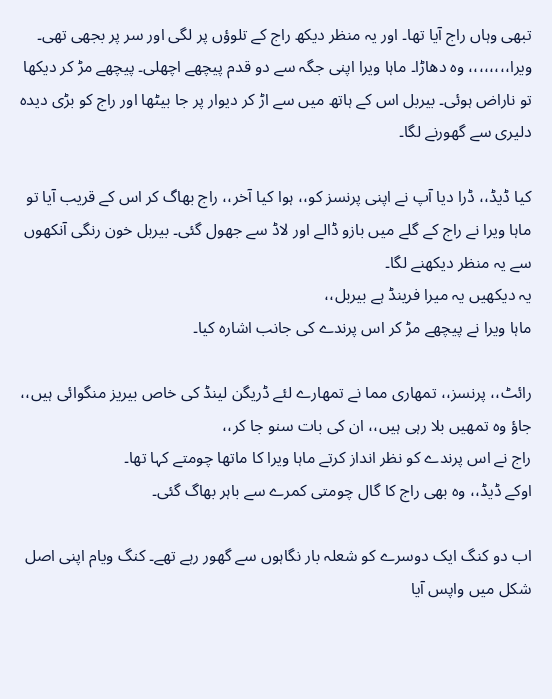تبھی وہاں راج آیا تھا۔ اور یہ منظر دیکھ راج کے تلوؤں پر لگی اور سر پر بجھی تھی۔
ویرا،،،،،،،، وہ دھاڑا۔ ماہا ویرا اپنی جگہ سے دو قدم پیچھے اچھلی۔ پیچھے مڑ کر دیکھا تو ناراض ہوئی۔ بیربل اس کے ہاتھ میں سے اڑ کر دیوار پر جا بیٹھا اور راج کو بڑی دیدہ دلیری سے گھورنے لگا۔

کیا ڈیڈ،، ڈرا دیا آپ نے اپنی پرنسز کو،، ہوا کیا آخر،، راج بھاگ کر اس کے قریب آیا تو ماہا ویرا نے راج کے گلے میں بازو ڈالے اور لاڈ سے جھول گئی۔ بیربل خون رنگی آنکھوں سے یہ منظر دیکھنے لگا۔
یہ دیکھیں یہ میرا فرینڈ ہے بیربل،،
ماہا ویرا نے پیچھے مڑ کر اس پرندے کی جانب اشارہ کیا۔

رائٹ،، پرنسز،، تمھاری مما نے تمھارے لئے ڈریگن لینڈ کی خاص بیریز منگوائی ہیں،، جاؤ وہ تمھیں بلا رہی ہیں،، ان کی بات سنو جا کر،،
راج نے اس پرندے کو نظر انداز کرتے ماہا ویرا کا ماتھا چومتے کہا تھا۔
اوکے ڈیڈ،، وہ بھی راج کا گال چومتی کمرے سے باہر بھاگ گئی۔

اب دو کنگ ایک دوسرے کو شعلہ بار نگاہوں سے گھور رہے تھے۔ کنگ ویام اپنی اصل شکل میں واپس آیا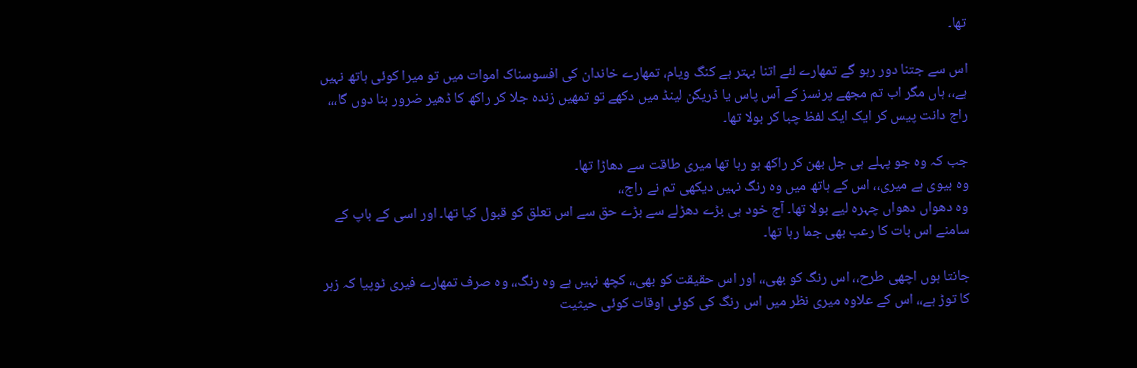تھا۔

اس سے جتنا دور رہو گے تمھارے لئے اتنا بہتر ہے کنگ ویام، تمھارے خاندان کی افسوسناک اموات میں تو میرا کوئی ہاتھ نہیں ہے،، ہاں مگر اب تم مجھے پرنسز کے آس پاس یا ڈریگن لینڈ میں دکھے تو تمھیں زندہ جلا کر راکھ کا ڈھیر ضرور بنا دوں گا،،،
راج دانت پیس کر ایک ایک لفظ چبا کر بولا تھا۔

جب کہ وہ جو پہلے ہی جل بھن کر راکھ ہو رہا تھا میری طاقت سے دھاڑا تھا۔
وہ بیوی ہے میری،، اس کے ہاتھ میں وہ رنگ نہیں دیکھی تم نے راج،،
وہ دھواں دھواں چہرہ لیے بولا تھا۔ آج خود ہی بڑے دھڑلے سے بڑے حق سے اس تعلق کو قبول کیا تھا۔ اور اسی کے باپ کے سامنے اس بات کا رعب بھی جما رہا تھا۔

جانتا ہوں اچھی طرح،، اس رنگ کو بھی،، اور اس حقیقت کو بھی،، کچھ نہیں ہے وہ رنگ،، وہ صرف تمھارے فیری ٹوپیا کہ زہر کا توڑ ہے،، اس کے علاوہ میری نظر میں اس رنگ کی کوئی اوقات کوئی حیثیت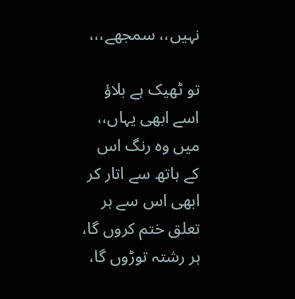نہیں،، سمجھے،،،

تو ٹھیک ہے بلاؤ اسے ابھی یہاں،، میں وہ رنگ اس کے ہاتھ سے اتار کر ابھی اس سے ہر تعلق ختم کروں گا، ہر رشتہ توڑوں گا،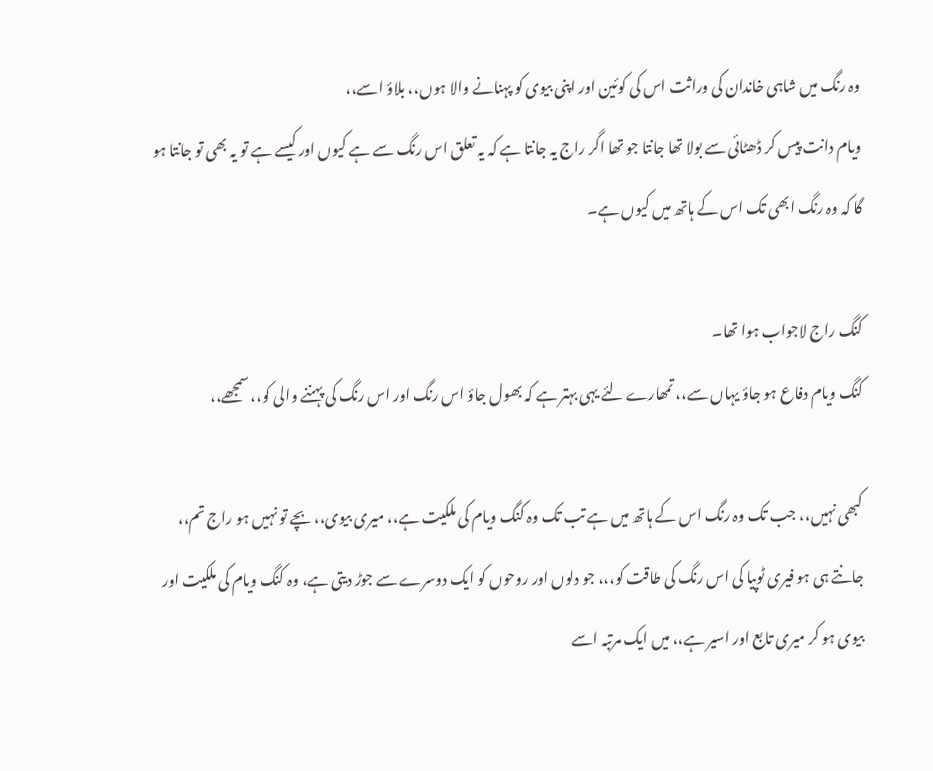وہ رنگ میں شاہی خاندان کی وراثت اس کی کوئین اور اپنی بیوی کو پہنانے والا ہوں،، بلاؤ اسے،،
ویام دانت پیس کر ڈھٹائی سے بولا تھا جانتا جو تھا اگر راج یہ جانتا ہے کہ یہ تعلق اس رنگ سے ہے کیوں اور کیسے ہے تو یہ بھی تو جانتا ہو گا کہ وہ رنگ ابھی تک اس کے ہاتھ میں کیوں ہے۔

کنگ راج لاجواب ہوا تھا۔
کنگ ویام دفاع ہو جاؤ یہاں سے،، تمھارے لئے یہی بہتر ہے کہ بھول جاؤ اس رنگ اور اس رنگ کی پہننے والی کو،، سمجھے،،

کبھی نہیں،، جب تک وہ رنگ اس کے ہاتھ میں ہے تب تک وہ کنگ ویام کی ملکیت ہے،، میری بیوی،، بچے تو نہیں ہو راج تم،، جانتے ہی ہو فیری ٹوپیا کی اس رنگ کی طاقت کو،،، جو دلوں اور روحوں کو ایک دوسرے سے جوڑ دیتی ہے، وہ کنگ ویام کی ملکیت اور بیوی ہو کر میری تابع اور اسیر ہے،، میں ایک مرتبہ اسے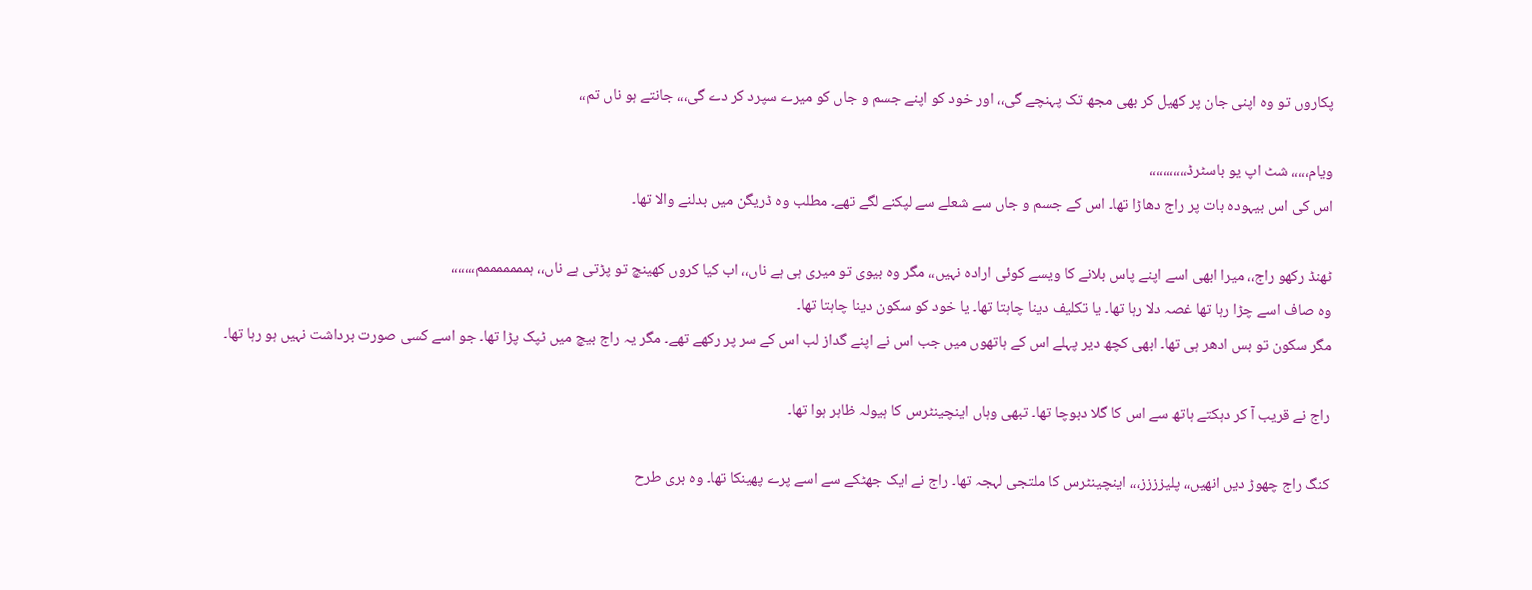پکاروں تو وہ اپنی جان پر کھیل کر بھی مجھ تک پہنچے گی،، اور خود کو اپنے جسم و جاں کو میرے سپرد کر دے گی،،، جانتے ہو ناں تم،،

ویام،،،،، شٹ اپ یو باسٹرڈ،،،،،،،،،،،
اس کی اس بیہودہ بات پر راج دھاڑا تھا۔ اس کے جسم و جاں سے شعلے سے لپکنے لگے تھے۔ مطلب وہ ڈریگن میں بدلنے والا تھا۔

ٹھنڈ رکھو راج،، میرا ابھی اسے اپنے پاس بلانے کا ویسے کوئی ارادہ نہیں،، مگر وہ بیوی تو میری ہی ہے ناں،، اب کیا کروں کھینچ تو پڑتی ہے ناں،، ہمممممممم،،،،،،،
وہ صاف اسے چڑا رہا تھا غصہ دلا رہا تھا۔ یا تکلیف دینا چاہتا تھا۔ یا خود کو سکون دینا چاہتا تھا۔
مگر سکون تو بس ادھر ہی تھا۔ ابھی کچھ دیر پہلے اس کے ہاتھوں میں جب اس نے اپنے گداز لب اس کے سر پر رکھے تھے۔ مگر یہ راج بیچ میں ٹپک پڑا تھا۔ جو اسے کسی صورت برداشت نہیں ہو رہا تھا۔

راج نے قریب آ کر دہکتے ہاتھ سے اس کا گلا دبوچا تھا۔ تبھی وہاں اینچینٹرس کا ہیولہ ظاہر ہوا تھا۔

کنگ راج چھوڑ دیں انھیں،، پلیزززز،،، اینچینٹرس کا ملتجی لہجہ تھا۔ راج نے ایک جھٹکے سے اسے پرے پھینکا تھا۔ وہ بری طرح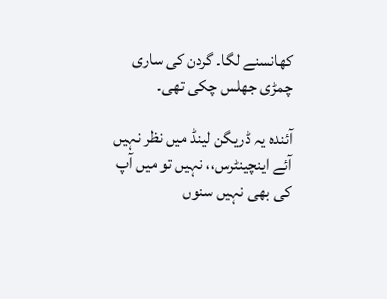کھانسنے لگا۔ گردن کی ساری چمڑی جھلس چکی تھی۔

آئندہ یہ ڈریگن لینڈ میں نظر نہیں آئے اینچینٹرس،، نہیں تو میں آپ کی بھی نہیں سنوں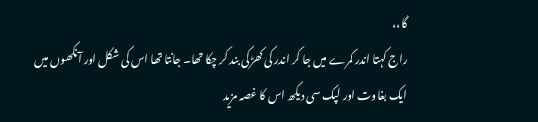گا،،
راج کہتا اندر کمرے میں جا کر اندر کی کھڑکی بند کر چکا تھا۔ جانتا تھا اس کی شکل اور آنکھوں میں ایک بغاوت اور لپک سی دیکھ اس کا غصہ مزید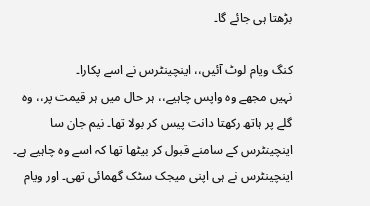بڑھتا ہی جائے گا۔

کنگ ویام لوٹ آئیں،، اینچینٹرس نے اسے پکارا۔
نہیں مجھے وہ واپس چاہیے،، ہر حال میں ہر قیمت پر،، وہ گلے پر ہاتھ رکھتا دانت پیس کر بولا تھا۔ نیم جان سا اینچینٹرس کے سامنے قبول کر بیٹھا تھا کہ اسے وہ چاہیے ہے۔
اینچینٹرس نے ہی اپنی میجک سٹک گھمائی تھی۔ اور ویام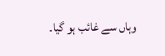وہاں سے غائب ہو گیا۔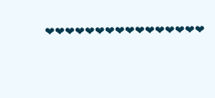❤❤❤❤❤❤❤❤❤❤❤❤❤❤❤❤